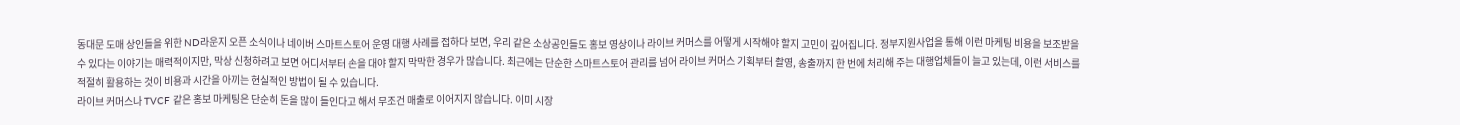동대문 도매 상인들을 위한 ND라운지 오픈 소식이나 네이버 스마트스토어 운영 대행 사례를 접하다 보면, 우리 같은 소상공인들도 홍보 영상이나 라이브 커머스를 어떻게 시작해야 할지 고민이 깊어집니다. 정부지원사업을 통해 이런 마케팅 비용을 보조받을 수 있다는 이야기는 매력적이지만, 막상 신청하려고 보면 어디서부터 손을 대야 할지 막막한 경우가 많습니다. 최근에는 단순한 스마트스토어 관리를 넘어 라이브 커머스 기획부터 촬영, 송출까지 한 번에 처리해 주는 대행업체들이 늘고 있는데, 이런 서비스를 적절히 활용하는 것이 비용과 시간을 아끼는 현실적인 방법이 될 수 있습니다.
라이브 커머스나 TVCF 같은 홍보 마케팅은 단순히 돈을 많이 들인다고 해서 무조건 매출로 이어지지 않습니다. 이미 시장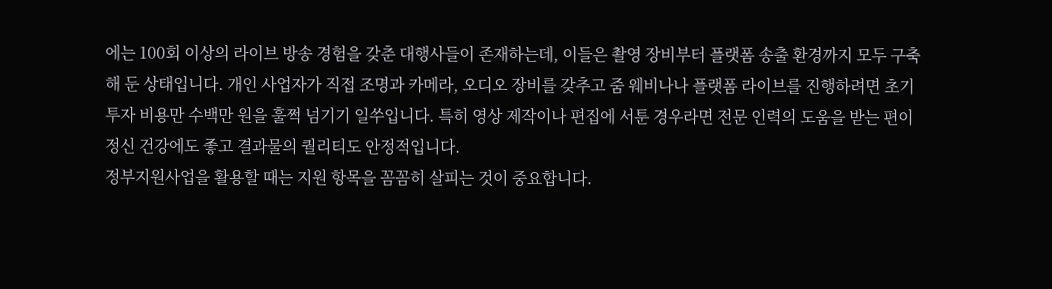에는 100회 이상의 라이브 방송 경험을 갖춘 대행사들이 존재하는데, 이들은 촬영 장비부터 플랫폼 송출 환경까지 모두 구축해 둔 상태입니다. 개인 사업자가 직접 조명과 카메라, 오디오 장비를 갖추고 줌 웨비나나 플랫폼 라이브를 진행하려면 초기 투자 비용만 수백만 원을 훌쩍 넘기기 일쑤입니다. 특히 영상 제작이나 편집에 서툰 경우라면 전문 인력의 도움을 받는 편이 정신 건강에도 좋고 결과물의 퀄리티도 안정적입니다.
정부지원사업을 활용할 때는 지원 항목을 꼼꼼히 살피는 것이 중요합니다.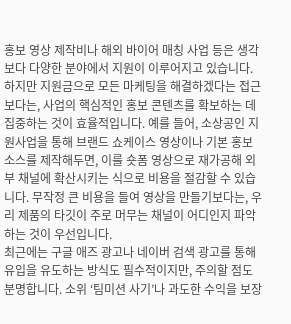홍보 영상 제작비나 해외 바이어 매칭 사업 등은 생각보다 다양한 분야에서 지원이 이루어지고 있습니다. 하지만 지원금으로 모든 마케팅을 해결하겠다는 접근보다는, 사업의 핵심적인 홍보 콘텐츠를 확보하는 데 집중하는 것이 효율적입니다. 예를 들어, 소상공인 지원사업을 통해 브랜드 쇼케이스 영상이나 기본 홍보 소스를 제작해두면, 이를 숏폼 영상으로 재가공해 외부 채널에 확산시키는 식으로 비용을 절감할 수 있습니다. 무작정 큰 비용을 들여 영상을 만들기보다는, 우리 제품의 타깃이 주로 머무는 채널이 어디인지 파악하는 것이 우선입니다.
최근에는 구글 애즈 광고나 네이버 검색 광고를 통해 유입을 유도하는 방식도 필수적이지만, 주의할 점도 분명합니다. 소위 ‘팀미션 사기’나 과도한 수익을 보장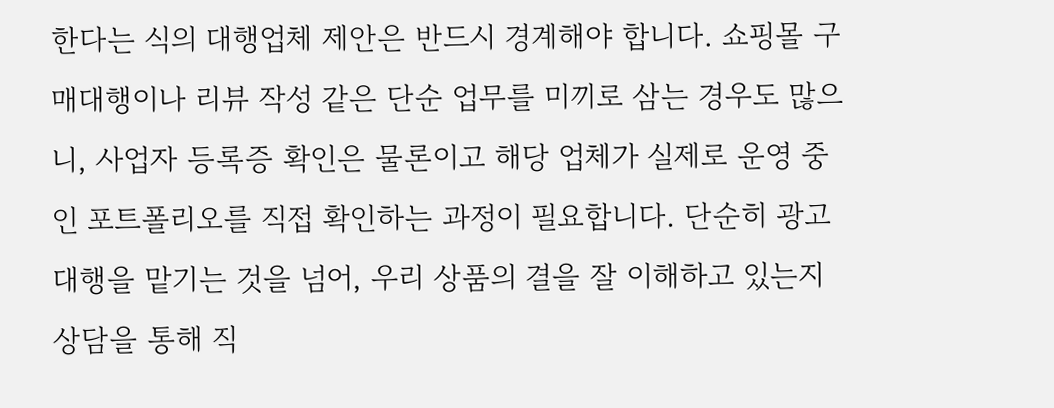한다는 식의 대행업체 제안은 반드시 경계해야 합니다. 쇼핑몰 구매대행이나 리뷰 작성 같은 단순 업무를 미끼로 삼는 경우도 많으니, 사업자 등록증 확인은 물론이고 해당 업체가 실제로 운영 중인 포트폴리오를 직접 확인하는 과정이 필요합니다. 단순히 광고 대행을 맡기는 것을 넘어, 우리 상품의 결을 잘 이해하고 있는지 상담을 통해 직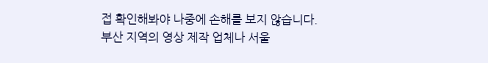접 확인해봐야 나중에 손해를 보지 않습니다.
부산 지역의 영상 제작 업체나 서울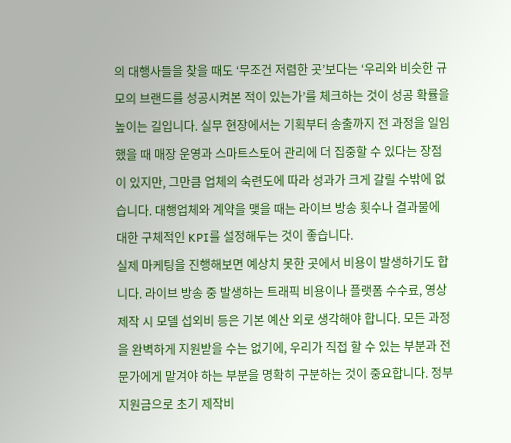의 대행사들을 찾을 때도 ‘무조건 저렴한 곳’보다는 ‘우리와 비슷한 규모의 브랜드를 성공시켜본 적이 있는가’를 체크하는 것이 성공 확률을 높이는 길입니다. 실무 현장에서는 기획부터 송출까지 전 과정을 일임했을 때 매장 운영과 스마트스토어 관리에 더 집중할 수 있다는 장점이 있지만, 그만큼 업체의 숙련도에 따라 성과가 크게 갈릴 수밖에 없습니다. 대행업체와 계약을 맺을 때는 라이브 방송 횟수나 결과물에 대한 구체적인 KPI를 설정해두는 것이 좋습니다.
실제 마케팅을 진행해보면 예상치 못한 곳에서 비용이 발생하기도 합니다. 라이브 방송 중 발생하는 트래픽 비용이나 플랫폼 수수료, 영상 제작 시 모델 섭외비 등은 기본 예산 외로 생각해야 합니다. 모든 과정을 완벽하게 지원받을 수는 없기에, 우리가 직접 할 수 있는 부분과 전문가에게 맡겨야 하는 부분을 명확히 구분하는 것이 중요합니다. 정부지원금으로 초기 제작비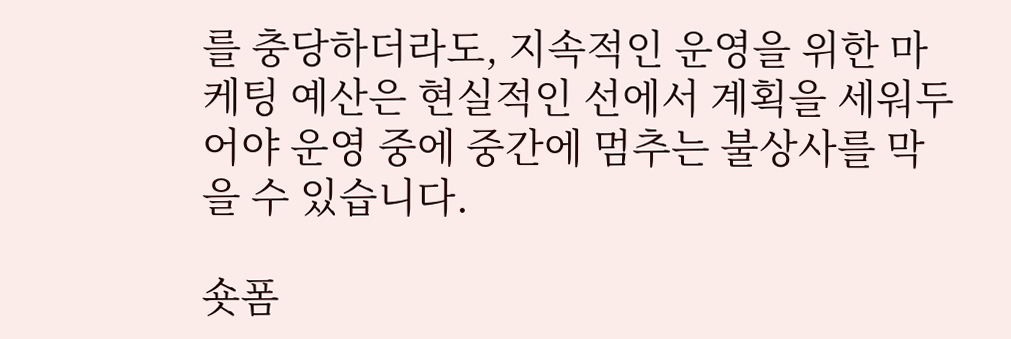를 충당하더라도, 지속적인 운영을 위한 마케팅 예산은 현실적인 선에서 계획을 세워두어야 운영 중에 중간에 멈추는 불상사를 막을 수 있습니다.

숏폼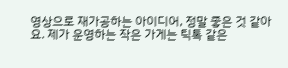영상으로 재가공하는 아이디어, 정말 좋은 것 같아요. 제가 운영하는 작은 가게는 틱톡 같은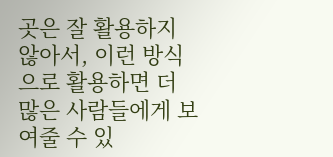곳은 잘 활용하지 않아서, 이런 방식으로 활용하면 더 많은 사람들에게 보여줄 수 있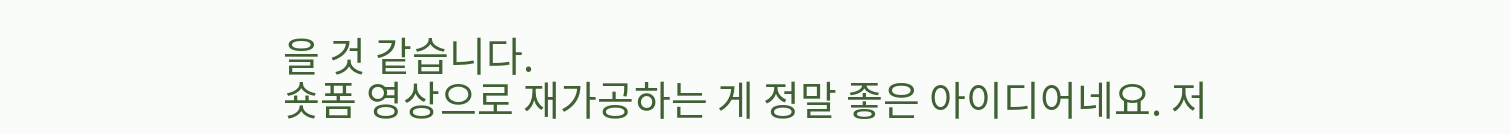을 것 같습니다.
숏폼 영상으로 재가공하는 게 정말 좋은 아이디어네요. 저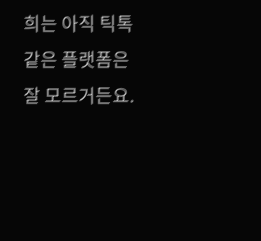희는 아직 틱톡 같은 플랫폼은 잘 모르거든요.